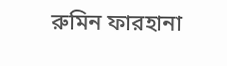রুমিন ফারহানা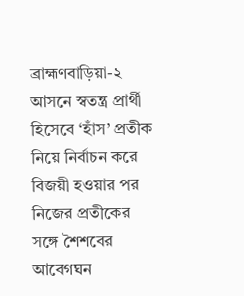ব্রাহ্মণবাড়িয়া-২ আসনে স্বতন্ত্র প্রার্থী হিসেবে ‘হাঁস’ প্রতীক নিয়ে নির্বাচন করে বিজয়ী হওয়ার পর নিজের প্রতীকের সঙ্গে শৈশবের আবেগঘন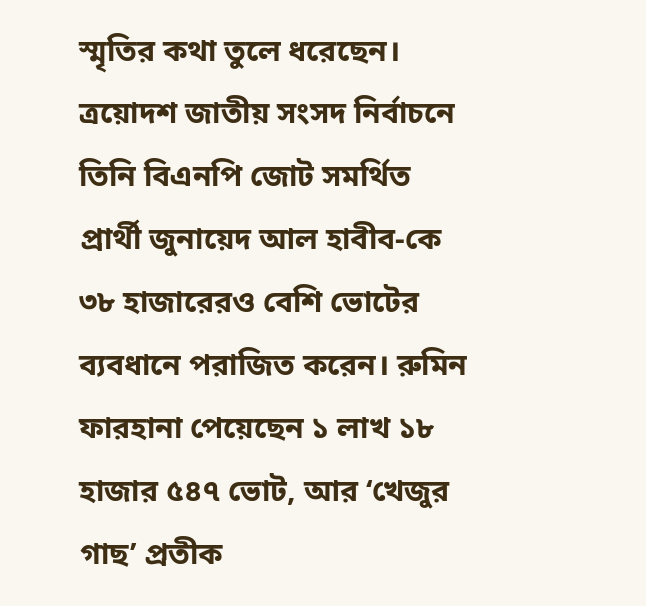স্মৃতির কথা তুলে ধরেছেন।
ত্রয়োদশ জাতীয় সংসদ নির্বাচনে তিনি বিএনপি জোট সমর্থিত প্রার্থী জুনায়েদ আল হাবীব-কে ৩৮ হাজারেরও বেশি ভোটের ব্যবধানে পরাজিত করেন। রুমিন ফারহানা পেয়েছেন ১ লাখ ১৮ হাজার ৫৪৭ ভোট, আর ‘খেজুর গাছ’ প্রতীক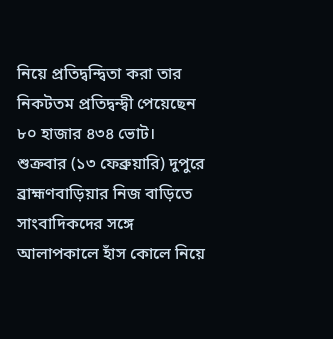নিয়ে প্রতিদ্বন্দ্বিতা করা তার নিকটতম প্রতিদ্বন্দ্বী পেয়েছেন ৮০ হাজার ৪৩৪ ভোট।
শুক্রবার (১৩ ফেব্রুয়ারি) দুপুরে ব্রাহ্মণবাড়িয়ার নিজ বাড়িতে সাংবাদিকদের সঙ্গে আলাপকালে হাঁস কোলে নিয়ে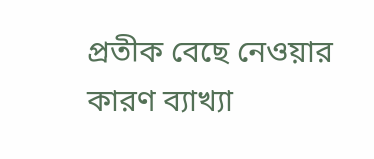প্রতীক বেছে নেওয়ার কারণ ব্যাখ্যা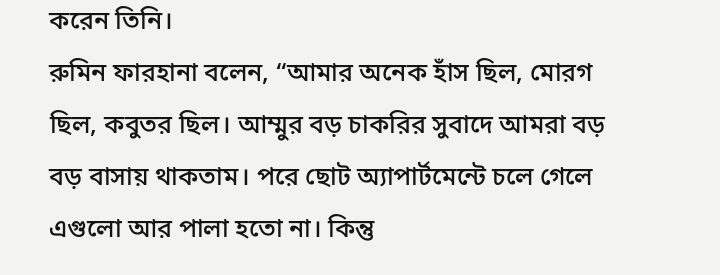করেন তিনি।
রুমিন ফারহানা বলেন, “আমার অনেক হাঁস ছিল, মোরগ ছিল, কবুতর ছিল। আম্মুর বড় চাকরির সুবাদে আমরা বড় বড় বাসায় থাকতাম। পরে ছোট অ্যাপার্টমেন্টে চলে গেলে এগুলো আর পালা হতো না। কিন্তু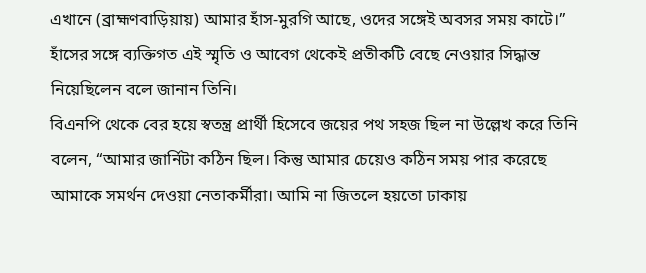এখানে (ব্রাহ্মণবাড়িয়ায়) আমার হাঁস-মুরগি আছে, ওদের সঙ্গেই অবসর সময় কাটে।”
হাঁসের সঙ্গে ব্যক্তিগত এই স্মৃতি ও আবেগ থেকেই প্রতীকটি বেছে নেওয়ার সিদ্ধান্ত নিয়েছিলেন বলে জানান তিনি।
বিএনপি থেকে বের হয়ে স্বতন্ত্র প্রার্থী হিসেবে জয়ের পথ সহজ ছিল না উল্লেখ করে তিনি বলেন, “আমার জার্নিটা কঠিন ছিল। কিন্তু আমার চেয়েও কঠিন সময় পার করেছে আমাকে সমর্থন দেওয়া নেতাকর্মীরা। আমি না জিতলে হয়তো ঢাকায়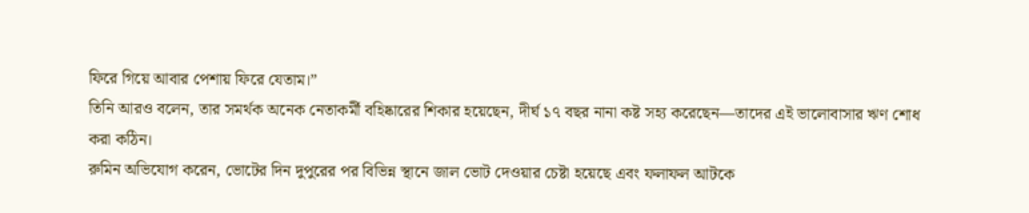ফিরে গিয়ে আবার পেশায় ফিরে যেতাম।”
তিনি আরও বলেন, তার সমর্থক অনেক নেতাকর্মী বহিষ্কারের শিকার হয়েছেন, দীর্ঘ ১৭ বছর নানা কষ্ট সহ্য করেছেন—তাদের এই ভালোবাসার ঋণ শোধ করা কঠিন।
রুমিন অভিযোগ করেন, ভোটের দিন দুপুরের পর বিভিন্ন স্থানে জাল ভোট দেওয়ার চেষ্টা হয়েছে এবং ফলাফল আটকে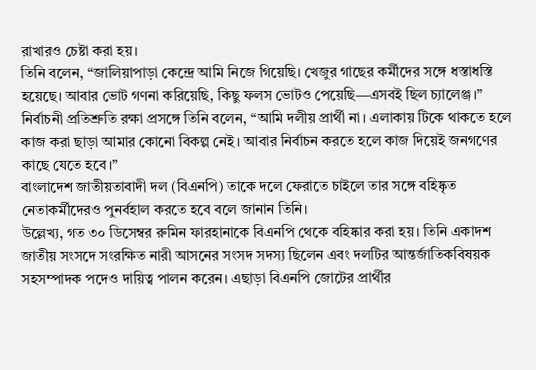রাখারও চেষ্টা করা হয়।
তিনি বলেন, “জালিয়াপাড়া কেন্দ্রে আমি নিজে গিয়েছি। খেজুর গাছের কর্মীদের সঙ্গে ধস্তাধস্তি হয়েছে। আবার ভোট গণনা করিয়েছি, কিছু ফলস ভোটও পেয়েছি—এসবই ছিল চ্যালেঞ্জ।”
নির্বাচনী প্রতিশ্রুতি রক্ষা প্রসঙ্গে তিনি বলেন, “আমি দলীয় প্রার্থী না। এলাকায় টিকে থাকতে হলে কাজ করা ছাড়া আমার কোনো বিকল্প নেই। আবার নির্বাচন করতে হলে কাজ দিয়েই জনগণের কাছে যেতে হবে।”
বাংলাদেশ জাতীয়তাবাদী দল (বিএনপি) তাকে দলে ফেরাতে চাইলে তার সঙ্গে বহিষ্কৃত নেতাকর্মীদেরও পুনর্বহাল করতে হবে বলে জানান তিনি।
উল্লেখ্য, গত ৩০ ডিসেম্বর রুমিন ফারহানাকে বিএনপি থেকে বহিষ্কার করা হয়। তিনি একাদশ জাতীয় সংসদে সংরক্ষিত নারী আসনের সংসদ সদস্য ছিলেন এবং দলটির আন্তর্জাতিকবিষয়ক সহসম্পাদক পদেও দায়িত্ব পালন করেন। এছাড়া বিএনপি জোটের প্রার্থীর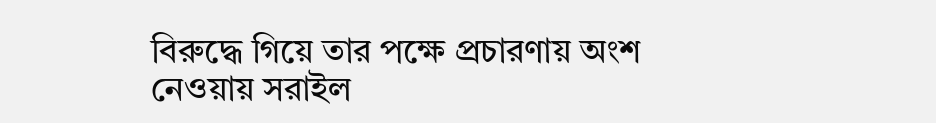বিরুদ্ধে গিয়ে তার পক্ষে প্রচারণায় অংশ নেওয়ায় সরাইল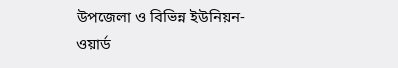উপজেলা ও বিভিন্ন ইউনিয়ন-ওয়ার্ড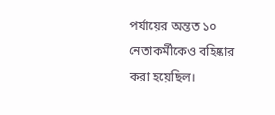পর্যায়ের অন্তত ১০ নেতাকর্মীকেও বহিষ্কার করা হয়েছিল।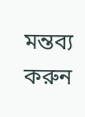মন্তব্য করুন